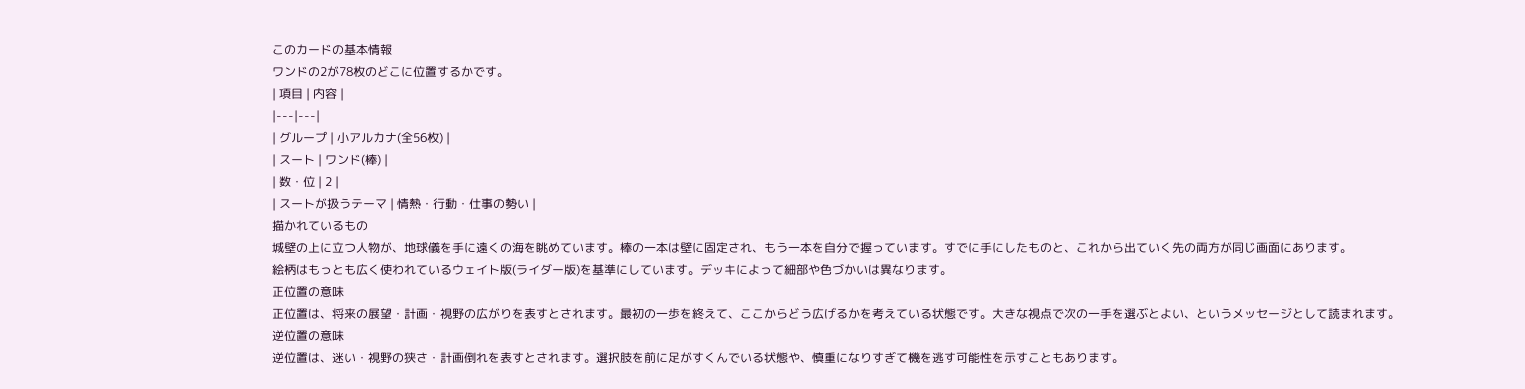このカードの基本情報
ワンドの2が78枚のどこに位置するかです。
| 項目 | 内容 |
|---|---|
| グループ | 小アルカナ(全56枚) |
| スート | ワンド(棒) |
| 数・位 | 2 |
| スートが扱うテーマ | 情熱・行動・仕事の勢い |
描かれているもの
城壁の上に立つ人物が、地球儀を手に遠くの海を眺めています。棒の一本は壁に固定され、もう一本を自分で握っています。すでに手にしたものと、これから出ていく先の両方が同じ画面にあります。
絵柄はもっとも広く使われているウェイト版(ライダー版)を基準にしています。デッキによって細部や色づかいは異なります。
正位置の意味
正位置は、将来の展望・計画・視野の広がりを表すとされます。最初の一歩を終えて、ここからどう広げるかを考えている状態です。大きな視点で次の一手を選ぶとよい、というメッセージとして読まれます。
逆位置の意味
逆位置は、迷い・視野の狭さ・計画倒れを表すとされます。選択肢を前に足がすくんでいる状態や、慎重になりすぎて機を逃す可能性を示すこともあります。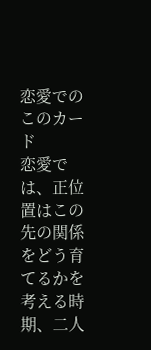恋愛でのこのカード
恋愛では、正位置はこの先の関係をどう育てるかを考える時期、二人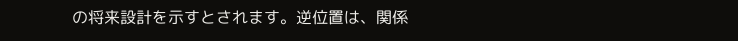の将来設計を示すとされます。逆位置は、関係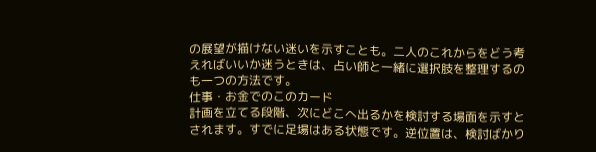の展望が描けない迷いを示すことも。二人のこれからをどう考えればいいか迷うときは、占い師と一緒に選択肢を整理するのも一つの方法です。
仕事・お金でのこのカード
計画を立てる段階、次にどこへ出るかを検討する場面を示すとされます。すでに足場はある状態です。逆位置は、検討ばかり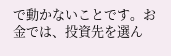で動かないことです。お金では、投資先を選ん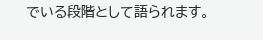でいる段階として語られます。